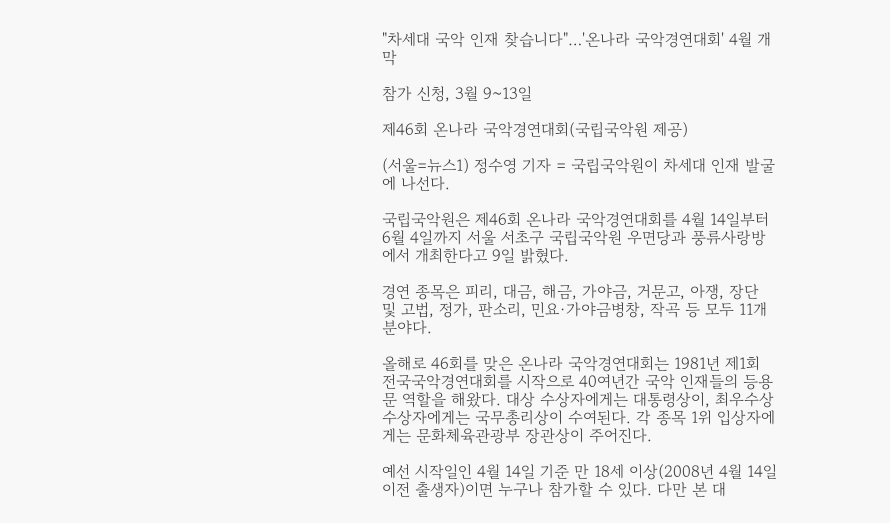"차세대 국악 인재 찾습니다"…'온나라 국악경연대회' 4월 개막

참가 신청, 3월 9~13일

제46회 온나라 국악경연대회(국립국악원 제공)

(서울=뉴스1) 정수영 기자 = 국립국악원이 차세대 인재 발굴에 나선다.

국립국악원은 제46회 온나라 국악경연대회를 4월 14일부터 6월 4일까지 서울 서초구 국립국악원 우면당과 풍류사랑방에서 개최한다고 9일 밝혔다.

경연 종목은 피리, 대금, 해금, 가야금, 거문고, 아쟁, 장단 및 고법, 정가, 판소리, 민요·가야금병창, 작곡 등 모두 11개 분야다.

올해로 46회를 맞은 온나라 국악경연대회는 1981년 제1회 전국국악경연대회를 시작으로 40여년간 국악 인재들의 등용문 역할을 해왔다. 대상 수상자에게는 대통령상이, 최우수상 수상자에게는 국무총리상이 수여된다. 각 종목 1위 입상자에게는 문화체육관광부 장관상이 주어진다.

예선 시작일인 4월 14일 기준 만 18세 이상(2008년 4월 14일 이전 출생자)이면 누구나 참가할 수 있다. 다만 본 대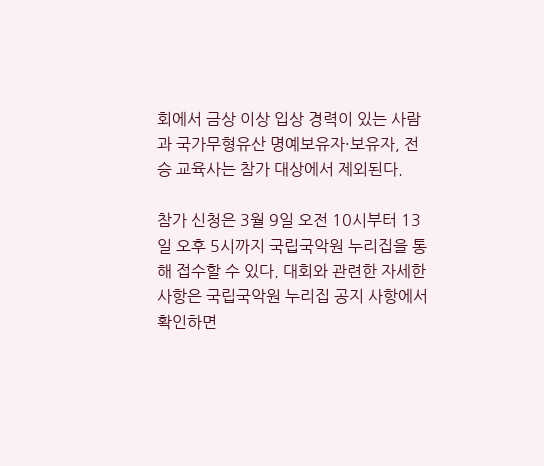회에서 금상 이상 입상 경력이 있는 사람과 국가무형유산 명예보유자·보유자, 전승 교육사는 참가 대상에서 제외된다.

참가 신청은 3월 9일 오전 10시부터 13일 오후 5시까지 국립국악원 누리집을 통해 접수할 수 있다. 대회와 관련한 자세한 사항은 국립국악원 누리집 공지 사항에서 확인하면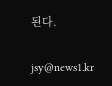된다.

jsy@news1.kr